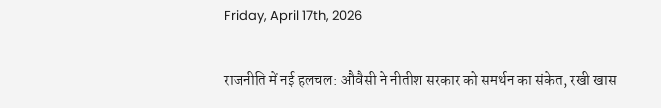Friday, April 17th, 2026

राजनीति में नई हलचल: औवैसी ने नीतीश सरकार को समर्थन का संकेत, रखी खास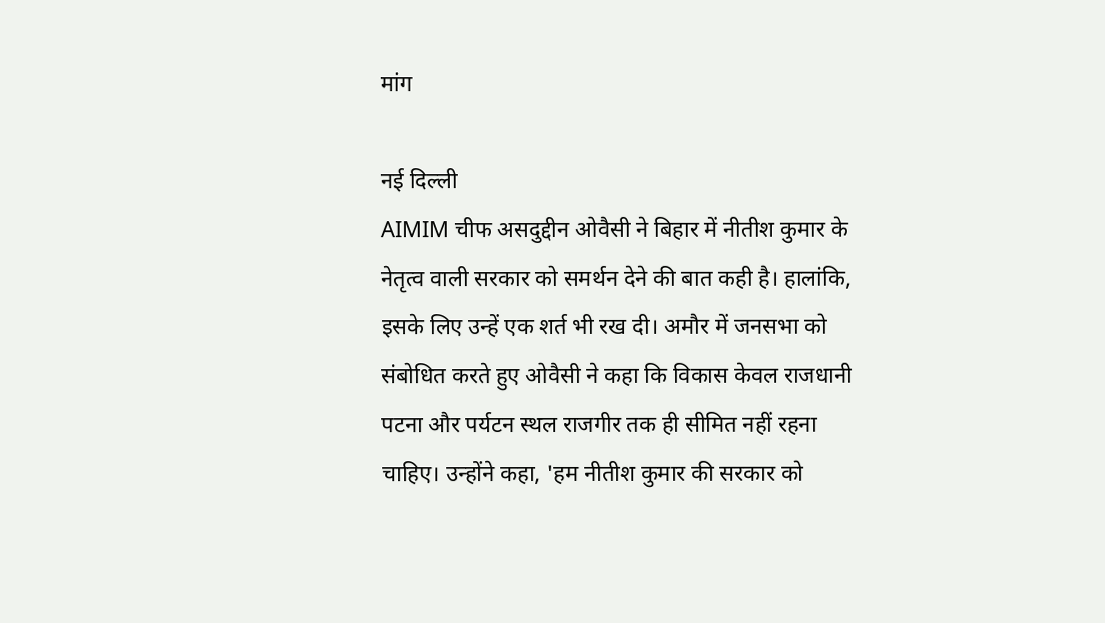मांग

नई दिल्ली
AIMIM चीफ असदुद्दीन ओवैसी ने बिहार में नीतीश कुमार के नेतृत्व वाली सरकार को समर्थन देने की बात कही है। हालांकि, इसके लिए उन्हें एक शर्त भी रख दी। अमौर में जनसभा को संबोधित करते हुए ओवैसी ने कहा कि विकास केवल राजधानी पटना और पर्यटन स्थल राजगीर तक ही सीमित नहीं रहना चाहिए। उन्होंने कहा, 'हम नीतीश कुमार की सरकार को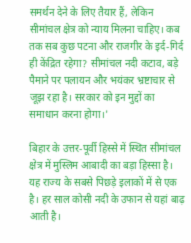समर्थन देने के लिए तैयार हैं, लेकिन सीमांचल क्षेत्र को न्याय मिलना चाहिए। कब तक सब कुछ पटना और राजगीर के इर्द-गिर्द ही केंद्रित रहेगा? सीमांचल नदी कटाव, बड़े पैमाने पर पलायन और भयंकर भ्रष्टाचार से जूझ रहा है। सरकार को इन मुद्दों का समाधान करना होगा।'

बिहार के उत्तर-पूर्वी हिस्से में स्थित सीमांचल क्षेत्र में मुस्लिम आबादी का बड़ा हिस्सा है। यह राज्य के सबसे पिछड़े इलाकों में से एक है। हर साल कोसी नदी के उफान से यहां बाढ़ आती है।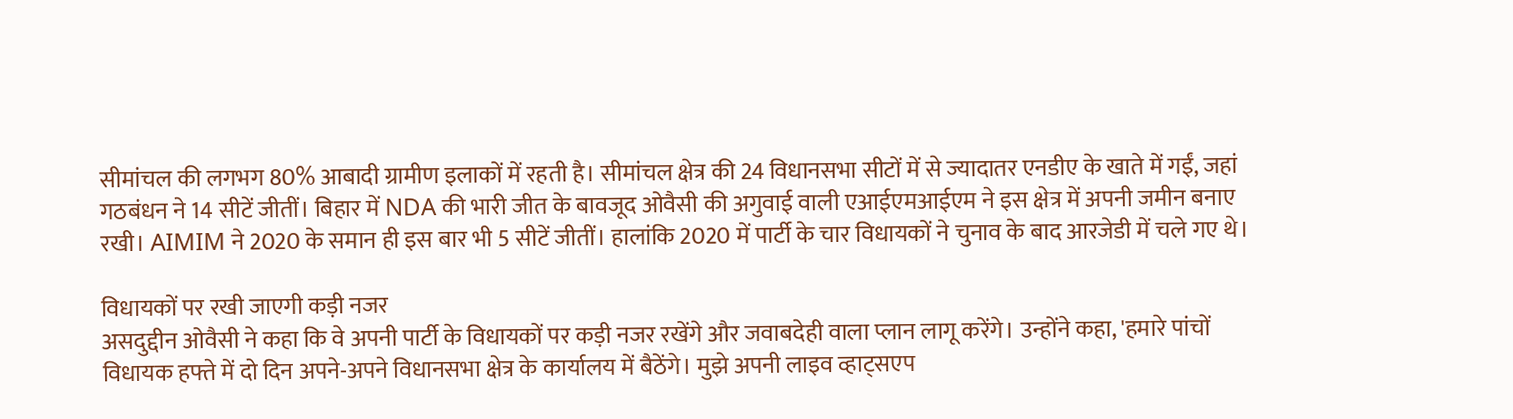सीमांचल की लगभग 80% आबादी ग्रामीण इलाकों में रहती है। सीमांचल क्षेत्र की 24 विधानसभा सीटों में से ज्यादातर एनडीए के खाते में गईं, जहां गठबंधन ने 14 सीटें जीतीं। बिहार में NDA की भारी जीत के बावजूद ओवैसी की अगुवाई वाली एआईएमआईएम ने इस क्षेत्र में अपनी जमीन बनाए रखी। AIMIM ने 2020 के समान ही इस बार भी 5 सीटें जीतीं। हालांकि 2020 में पार्टी के चार विधायकों ने चुनाव के बाद आरजेडी में चले गए थे।

विधायकों पर रखी जाएगी कड़ी नजर
असदुद्दीन ओवैसी ने कहा कि वे अपनी पार्टी के विधायकों पर कड़ी नजर रखेंगे और जवाबदेही वाला प्लान लागू करेंगे। उन्होंने कहा, 'हमारे पांचों विधायक हफ्ते में दो दिन अपने-अपने विधानसभा क्षेत्र के कार्यालय में बैठेंगे। मुझे अपनी लाइव व्हाट्सएप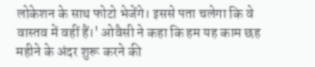लोकेशन के साथ फोटो भेजेंगे। इससे पता चलेगा कि वे वास्तव में वहीं हैं।' ओवैसी ने कहा कि हम यह काम छह महीने के अंदर शुरू करने की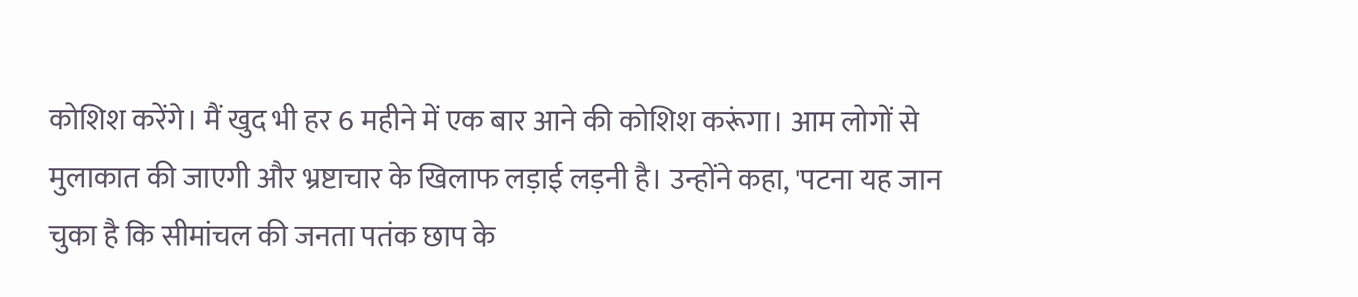कोशिश करेंगे। मैं खुद भी हर 6 महीने में एक बार आने की कोशिश करूंगा। आम लोगों से मुलाकात की जाएगी और भ्रष्टाचार के खिलाफ लड़ाई लड़नी है। उन्होंने कहा, 'पटना यह जान चुका है कि सीमांचल की जनता पतंक छाप के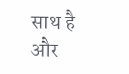साथ है और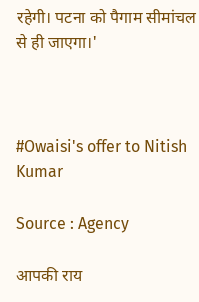रहेगी। पटना को पैगाम सीमांचल से ही जाएगा।'



#Owaisi's offer to Nitish Kumar

Source : Agency

आपकी राय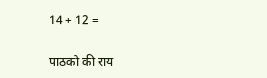14 + 12 =

पाठको की राय